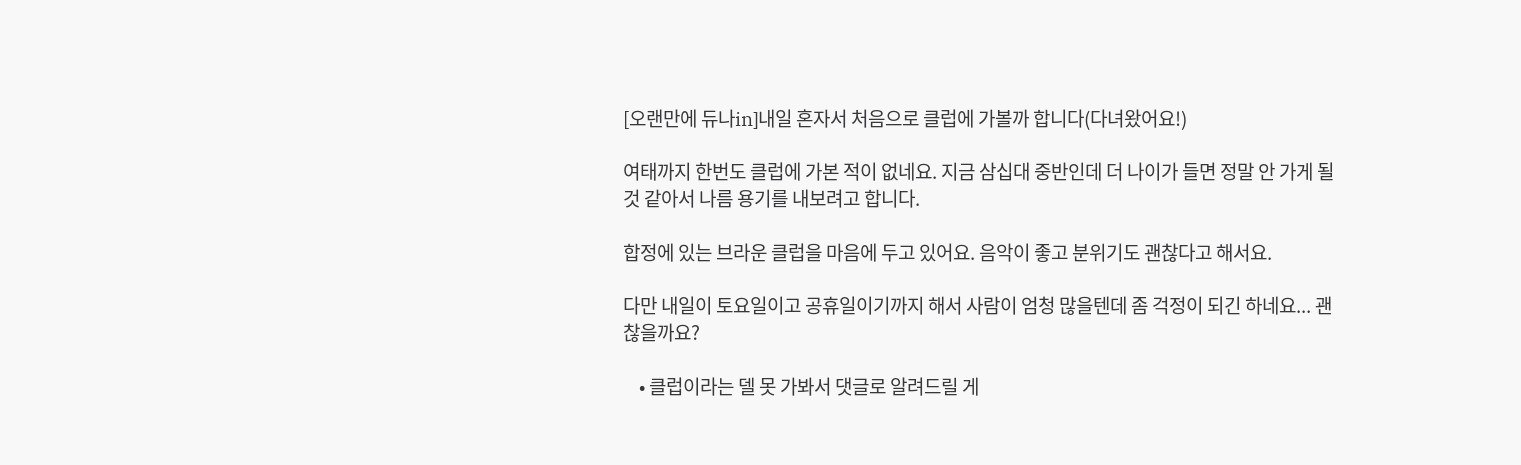[오랜만에 듀나in]내일 혼자서 처음으로 클럽에 가볼까 합니다(다녀왔어요!)

여태까지 한번도 클럽에 가본 적이 없네요. 지금 삼십대 중반인데 더 나이가 들면 정말 안 가게 될 것 같아서 나름 용기를 내보려고 합니다.

합정에 있는 브라운 클럽을 마음에 두고 있어요. 음악이 좋고 분위기도 괜찮다고 해서요.

다만 내일이 토요일이고 공휴일이기까지 해서 사람이 엄청 많을텐데 좀 걱정이 되긴 하네요... 괜찮을까요?

    • 클럽이라는 델 못 가봐서 댓글로 알려드릴 게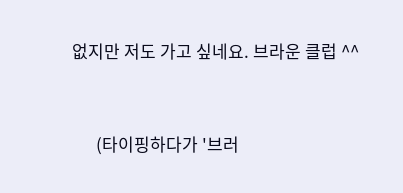없지만 저도 가고 싶네요. 브라운 클럽 ^^


      (타이핑하다가 '브러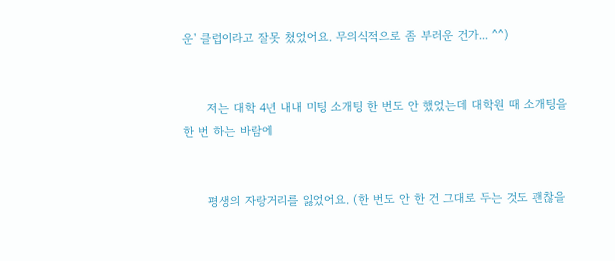운' 클럽이라고 잘못 쳤었어요. 무의식적으로 좀 부러운 건가... ^^)


      저는 대학 4년 내내 미팅 소개팅 한 번도 안 했었는데 대학원 때 소개팅을 한 번 하는 바람에


      평생의 자랑거리를 잃었어요. (한 번도 안 한 건 그대로 두는 것도 괜찮을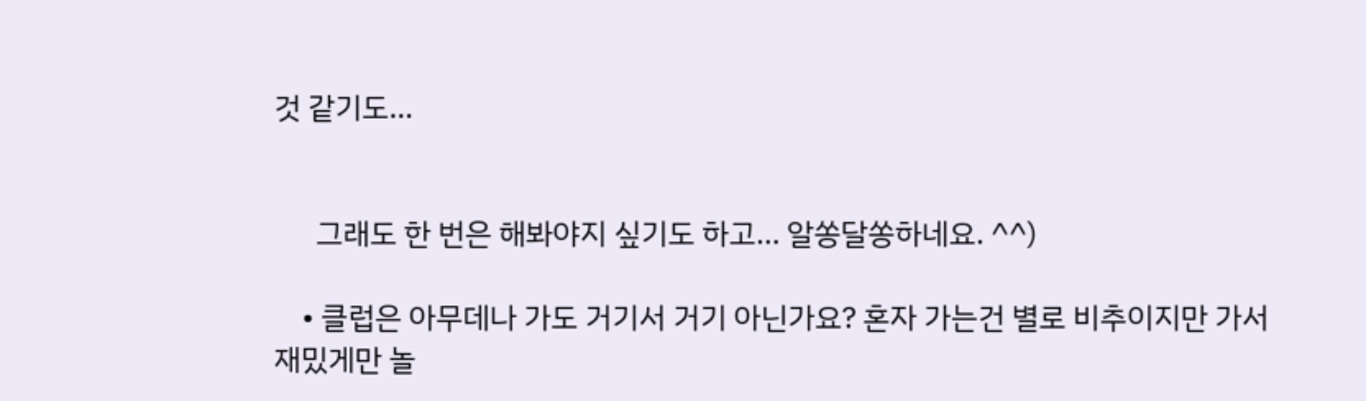것 같기도...


      그래도 한 번은 해봐야지 싶기도 하고... 알쏭달쏭하네요. ^^)

    • 클럽은 아무데나 가도 거기서 거기 아닌가요? 혼자 가는건 별로 비추이지만 가서 재밌게만 놀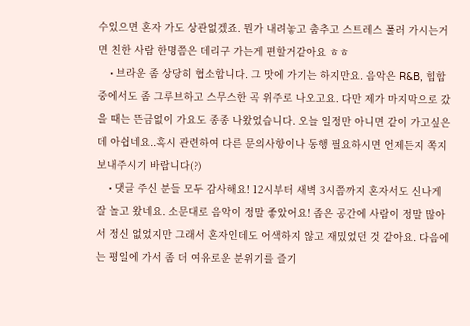수있으면 혼자 가도 상관없겠죠. 뭔가 내려놓고 춤추고 스트레스 풀러 가시는거면 친한 사람 한명쯤은 데리구 가는게 편할거같아요 ㅎㅎ
    • 브라운 좀 상당히 협소합니다. 그 맛에 가기는 하지만요. 음악은 R&B, 힙합 중에서도 좀 그루브하고 스무스한 곡 위주로 나오고요. 다만 제가 마지막으로 갔을 때는 뜬금없이 가요도 종종 나왔었습니다. 오늘 일정만 아니면 같이 가고싶은데 아쉽네요..혹시 관련하여 다른 문의사항이나 동행 필요하시면 언제든지 쪽지 보내주시기 바랍니다(?)
    • 댓글 주신 분들 모두 감사해요! 12시부터 새벽 3시쯤까지 혼자서도 신나게 잘 놀고 왔네요. 소문대로 음악이 정말 좋았어요! 좁은 공간에 사람이 정말 많아서 정신 없었지만 그래서 혼자인데도 어색하지 않고 재밌었던 것 같아요. 다음에는 평일에 가서 좀 더 여유로운 분위기를 즐기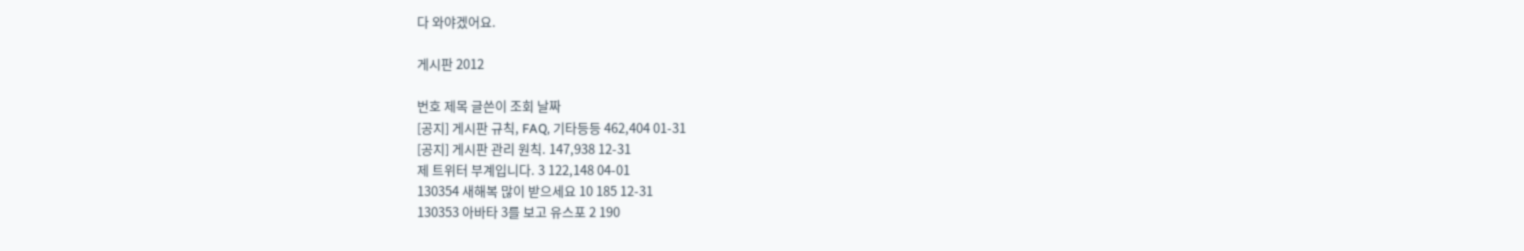다 와야겠어요.

게시판 2012

번호 제목 글쓴이 조회 날짜
[공지] 게시판 규칙, FAQ, 기타등등 462,404 01-31
[공지] 게시판 관리 원칙. 147,938 12-31
제 트위터 부계입니다. 3 122,148 04-01
130354 새해복 많이 받으세요 10 185 12-31
130353 아바타 3를 보고 유스포 2 190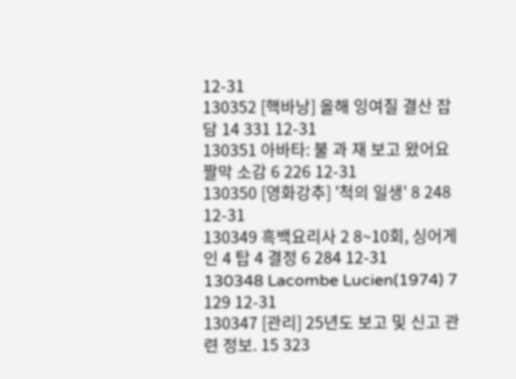12-31
130352 [핵바낭] 올해 잉여질 결산 잡담 14 331 12-31
130351 아바타: 불 과 재 보고 왔어요 짤막 소감 6 226 12-31
130350 [영화강추] '척의 일생' 8 248 12-31
130349 흑백요리사 2 8~10회, 싱어게인 4 탑 4 결정 6 284 12-31
130348 Lacombe Lucien(1974) 7 129 12-31
130347 [관리] 25년도 보고 및 신고 관련 정보. 15 323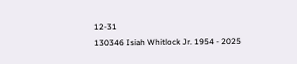12-31
130346 Isiah Whitlock Jr. 1954 - 2025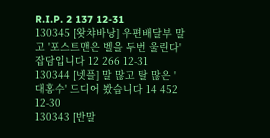R.I.P. 2 137 12-31
130345 [왓챠바낭] 우편배달부 말고 '포스트맨은 벨을 두번 울린다' 잡담입니다 12 266 12-31
130344 [넷플] 말 많고 탈 많은 '대홍수' 드디어 봤습니다 14 452 12-30
130343 [반말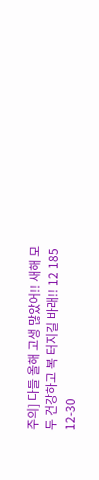주의] 다들 올해 고생 많았어!! 새해 모두 건강하고 복 터지길 바래!! 12 185 12-30